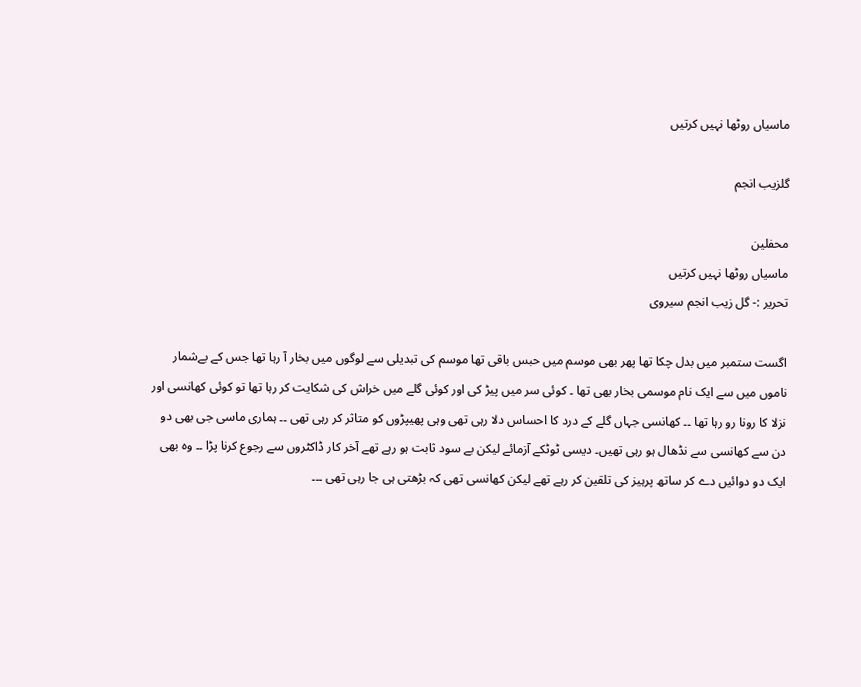ماسیاں روٹھا نہیں کرتیں

گلزیب انجم

محفلین
ماسیاں روٹھا نہیں کرتیں
تحریر :- گل زیب انجم سیروی

اگست ستمبر میں بدل چکا تھا پھر بھی موسم میں حبس باقی تھا موسم کی تبدیلی سے لوگوں میں بخار آ رہا تھا جس کے بےشمار ناموں میں سے ایک نام موسمی بخار بھی تھا ۔ کوئی سر میں پیڑ کی اور کوئی گلے میں خراش کی شکایت کر رہا تھا تو کوئی کھانسی اور نزلا کا رونا رو رہا تھا ۔۔ کھانسی جہاں گلے کے درد کا احساس دلا رہی تھی وہی پھیپڑوں کو متاثر کر رہی تھی ۔۔ ہماری ماسی جی بھی دو دن سے کھانسی سے نڈھال ہو رہی تھیں۔ دیسی ٹوٹکے آزمائے لیکن بے سود ثابت ہو رہے تھے آخر کار ڈاکٹروں سے رجوع کرنا پڑا ۔۔ وہ بھی ایک دو دوائیں دے کر ساتھ پرہیز کی تلقین کر رہے تھے لیکن کھانسی تھی کہ بڑھتی ہی جا رہی تھی ۔۔۔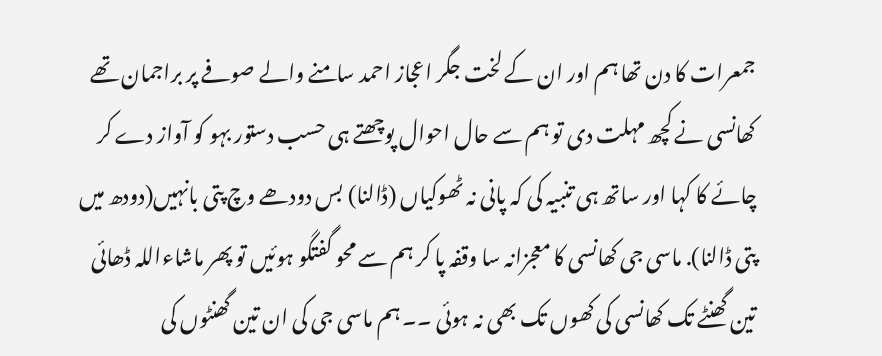جمعرات کا دن تھا ہم اور ان کے لخت جگر اعجاز احمد سامنے والے صوفے پر براجمان تھے کھانسی نے کچھ مہلت دی تو ہم سے حال احوال پوچھتے ہی حسب دستور بہو کو آواز دے کر چائے کا کہا اور ساتھ ہی تنبیہ کی کہ پانی نہ ٹھوکیاں (ڈالنا) بس دودھے وچ پتی بانہیں(دودھ میں پتی ڈالنا). ماسی جی کھانسی کا معجزانہ سا وقفہ پا کر ہم سے محو گفتگو ہوئیں تو پھر ماشاءاللہ ڈھائی تین گھنٹے تک کھانسی کی کھوں تک بھی نہ ہوئی ۔۔ ہم ماسی جی کی ان تین گھنٹوں کی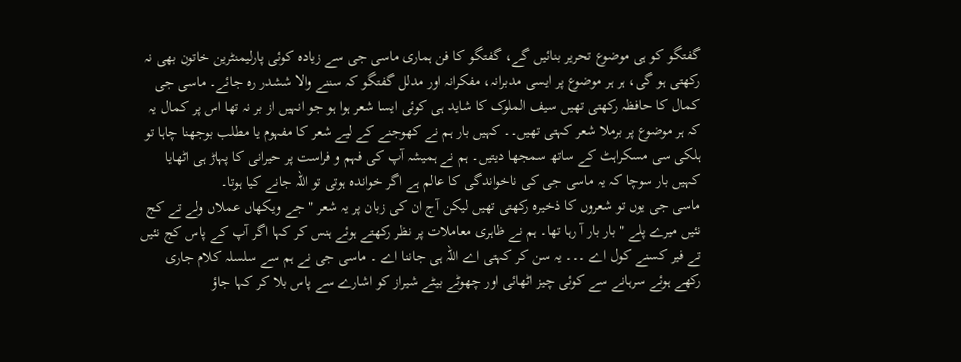گفتگو کو ہی موضوع تحریر بنائیں گے، گفتگو کا فن ہماری ماسی جی سے زیادہ کوئی پارلیمنٹرین خاتون بھی نہ رکھتی ہو گی، ہر ہر موضوع پر ایسی مدبرانہ، مفکرانہ اور مدلل گفتگو کہ سننے والا ششدر رہ جائے۔ ماسی جی کمال کا حافظہ رکھتی تھیں سیف الملوک کا شاید ہی کوئی ایسا شعر ہوا ہو جو انہیں از بر نہ تھا اس پر کمال یہ کہ ہر موضوع پر برملا شعر کہتی تھیں۔۔ کہیں بار ہم نے کھوجنے کے لیے شعر کا مفہوم یا مطلب بوجھنا چاہا تو ہلکی سی مسکراہٹ کے ساتھ سمجھا دیتیں۔ ہم نے ہمیشہ آپ کی فہم و فراست پر حیرانی کا پہاڑ ہی اٹھایا کہیں بار سوچا کہ یہ ماسی جی کی ناخواندگی کا عالم ہے اگر خواندہ ہوتی تو اللہ جانے کیا ہوتا۔
ماسی جی یوں تو شعروں کا ذخیرہ رکھتی تھیں لیکن آج ان کی زبان پر یہ شعر " جے ویکھاں عملاں ولے تے کج نئیں میرے پلے " بار بار آ رہا تھا۔ ہم نے ظاہری معاملات پر نظر رکھتے ہوئے ہنس کر کہا اگر آپ کے پاس کج نئیں تے فیر کسنے کول اے ۔۔۔ یہ سن کر کہتی اے اللہ ہی جاننا اے ۔ ماسی جی نے ہم سے سلسلہ کلام جاری رکھے ہوئے سرہانے سے کوئی چیز اٹھائی اور چھوٹے بیٹے شیراز کو اشارے سے پاس بلا کر کہا جاؤ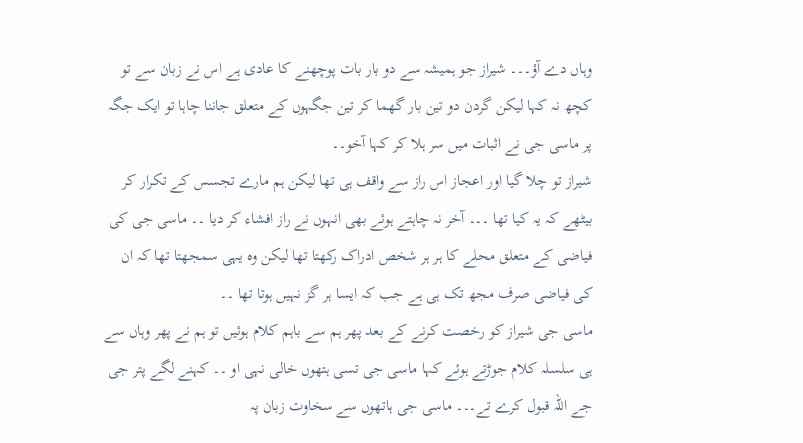وہاں دے آؤ۔۔۔ شیراز جو ہمیشہ سے دو بار بات پوچھنے کا عادی ہے اس نے زبان سے تو کچھ نہ کہا لیکن گردن دو تین بار گھما کر تین جگہوں کے متعلق جاننا چاہا تو ایک جگہ پر ماسی جی نے اثبات میں سر ہلا کر کہا آخو۔۔
شیراز تو چلا گیا اور اعجاز اس راز سے واقف ہی تھا لیکن ہم مارے تجسس کے تکرار کر بیٹھے کہ یہ کیا تھا ۔۔۔ آخر نہ چاہتے ہوئے بھی انہوں نے راز افشاء کر دیا ۔۔ ماسی جی کی فیاضی کے متعلق محلے کا ہر ہر شخص ادراک رکھتا تھا لیکن وہ یہی سمجھتا تھا کہ ان کی فیاضی صرف مجھ تک ہی ہے جب کہ ایسا ہر گز نہیں ہوتا تھا ۔۔
ماسی جی شیراز کو رخصت کرنے کے بعد پھر ہم سے باہم کلام ہوئیں تو ہم نے پھر وہاں سے ہی سلسلہ کلام جوڑتے ہوئے کہا ماسی جی تسی ہتھوں خالی نہی او ۔۔ کہنے لگے پتر جی جے اللہ قبول کرے تے۔۔۔ ماسی جی ہاتھوں سے سخاوت زبان پہ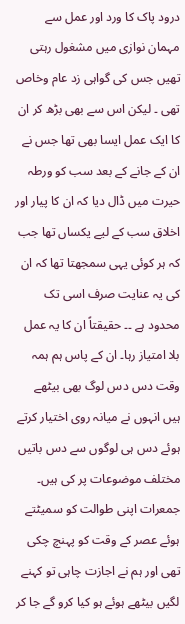درود پاک کا ورد اور عمل سے مہمان نوازی میں مشغول رہتی تھیں جس کی گواہی زد عام وخاص تھی ۔ لیکن اس سے بھی بڑھ کر ان کا ایک عمل ایسا بھی تھا جس نے ان کے جانے کے بعد سب کو ورطہ حیرت میں ڈال دیا کہ ان کا پیار اور اخلاق سب کے لیے یکساں تھا جب کہ ہر کوئی یہی سمجھتا تھا کہ ان کی یہ عنایت صرف اسی تک محدود ہے ۔۔ حقیقتاً ان کا یہ عمل بلا امتیاز رہا۔ ان کے پاس ہم ہمہ وقت دس دس لوگ بھی بیٹھے ہیں انہوں نے میانہ روی اختیار کرتے ہوئے دس ہی لوگوں سے دس باتیں مختلف موضوعات پر کی ہیں۔
جمعرات اپنی طوالت کو سمیٹتے ہوئے عصر کے وقت کو پہنچ چکی تھی اور ہم نے اجازت چاہی تو کہنے لگیں بیٹھے ہوئے ہو کیا کرو گے جا کر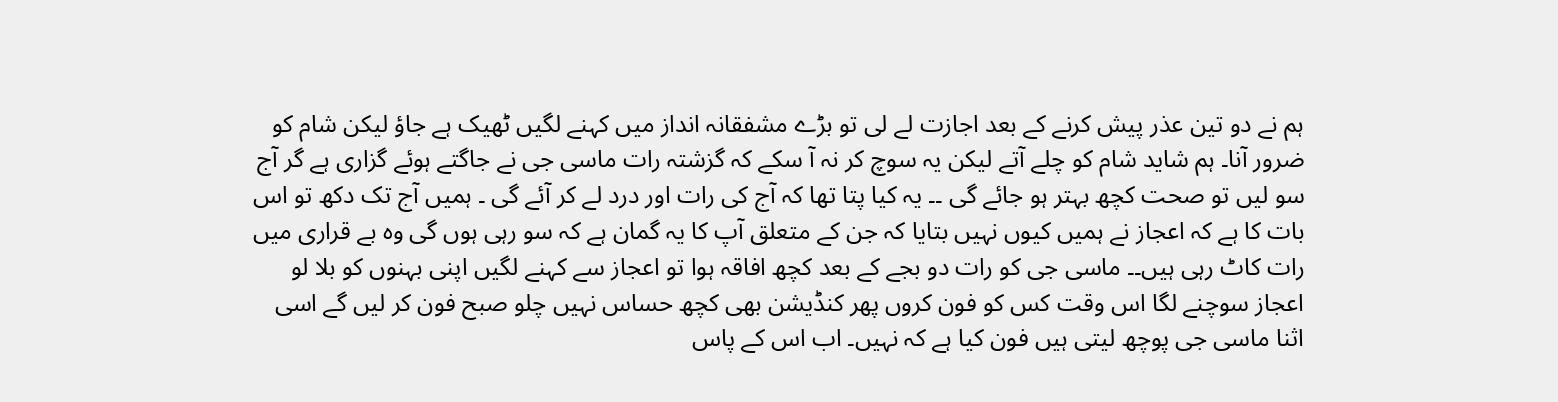ہم نے دو تین عذر پیش کرنے کے بعد اجازت لے لی تو بڑے مشفقانہ انداز میں کہنے لگیں ٹھیک ہے جاؤ لیکن شام کو ضرور آنا۔ ہم شاید شام کو چلے آتے لیکن یہ سوچ کر نہ آ سکے کہ گزشتہ رات ماسی جی نے جاگتے ہوئے گزاری ہے گر آج سو لیں تو صحت کچھ بہتر ہو جائے گی ۔۔ یہ کیا پتا تھا کہ آج کی رات اور درد لے کر آئے گی ۔ ہمیں آج تک دکھ تو اس بات کا ہے کہ اعجاز نے ہمیں کیوں نہیں بتایا کہ جن کے متعلق آپ کا یہ گمان ہے کہ سو رہی ہوں گی وہ بے قراری میں رات کاٹ رہی ہیں۔۔ ماسی جی کو رات دو بجے کے بعد کچھ افاقہ ہوا تو اعجاز سے کہنے لگیں اپنی بہنوں کو بلا لو اعجاز سوچنے لگا اس وقت کس کو فون کروں پھر کنڈیشن بھی کچھ حساس نہیں چلو صبح فون کر لیں گے اسی اثنا ماسی جی پوچھ لیتی ہیں فون کیا ہے کہ نہیں۔ اب اس کے پاس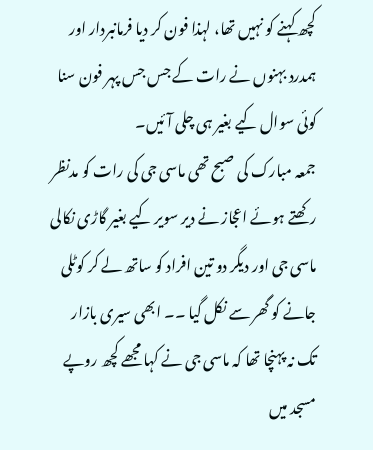کچھ کہنے کو نہیں تھا، لہذا فون کر دیا فرمانبردار اور ہمدرد بہنوں نے رات کے جس جس پہر فون سنا کوئی سوال کیے بغیر ہی چلی آئیں۔
جمعہ مبارک کی صبح تھی ماسی جی کی رات کو مدنظر رکھتے ہوئے اعجاز نے دیر سویر کیے بغیر گاڑی نکالی ماسی جی اور دیگر دو تین افراد کو ساتھ لے کر کوٹلی جانے کو گھر سے نکل گیا ۔۔ ابھی سیری بازار تک نہ پہنچا تھا کہ ماسی جی نے کہا مجھے کچھ روپے مسجد میں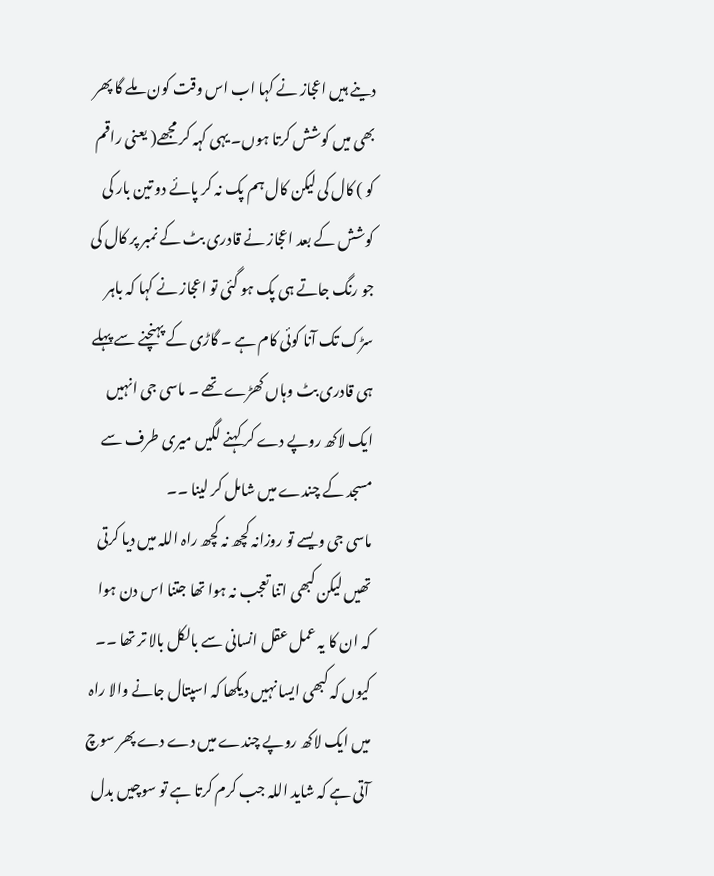دینے ہیں اعجاز نے کہا اب اس وقت کون ملے گا پھر بھی میں کوشش کرتا ہوں۔ یہی کہہ کر مجھے( یعنی راقم کو ) کال کی لیکن کال ہم پک نہ کر پائے دو تین بار کی کوشش کے بعد اعجاز نے قادری بٹ کے نمبر پر کال کی جو رنگ جاتے ہی پک ہو گئی تو اعجاز نے کہا کہ باہر سڑک تک آنا کوئی کام ہے ۔ گاڑی کے پہنچنے سے پہلے ہی قادری بٹ وہاں کھڑے تھے ۔ ماسی جی انہیں ایک لاکھ روپے دے کر کہنے لگیں میری طرف سے مسجد کے چندے میں شامل کر لینا ۔۔
ماسی جی ویسے تو روزانہ کچھ نہ کچھ راہ اللہ میں دیا کرتی تھیں لیکن کبھی اتنا تعجب نہ ہوا تھا جتنا اس دن ہوا کہ ان کا یہ عمل عقل انسانی سے بالکل بالا تر تھا ۔۔ کیوں کہ کبھی ایسا نہیں دیکھا کہ اسپتال جانے والا راہ میں ایک لاکھ روپے چندے میں دے دے پھر سوچ آتی ہے کہ شاید اللہ جب کرم کرتا ہے تو سوچیں بدل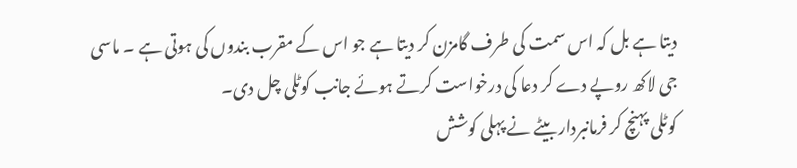دیتا ہے بل کہ اس سمت کی طرف گامزن کر دیتا ہے جو اس کے مقرب بندوں کی ہوتی ہے ۔ ماسی جی لاکھ روپے دے کر دعا کی درخواست کرتے ہوئے جانب کوٹلی چل دی۔
کوٹلی پہنچ کر فرمانبردار بیٹے نے پہلی کوشش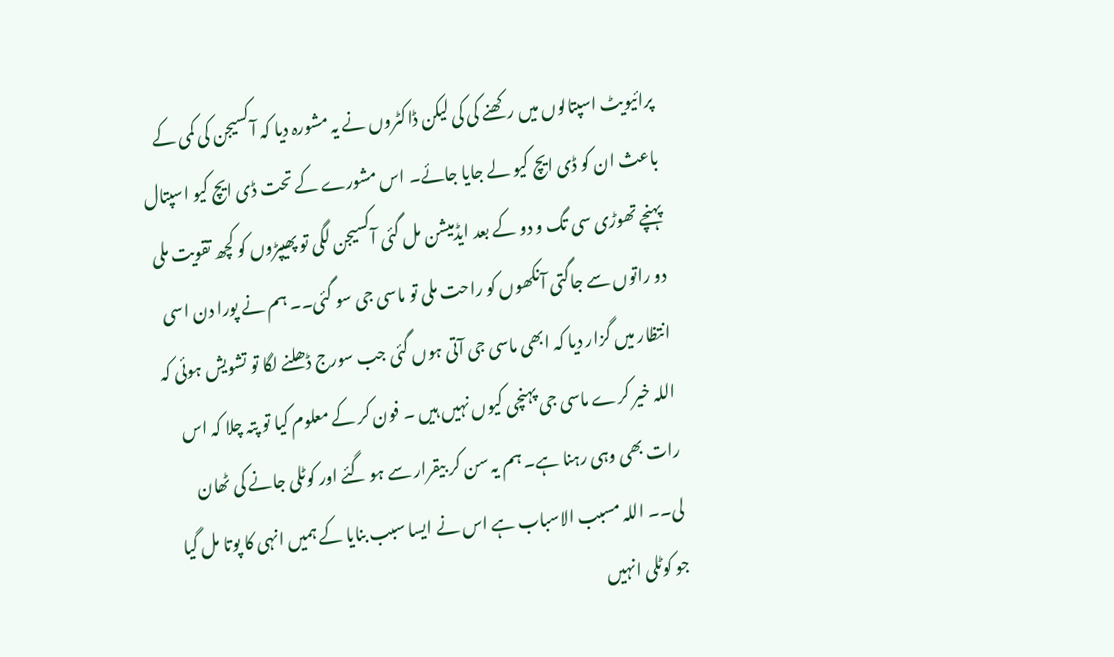پرائیویٹ اسپتالوں میں رکھنے کی کی لیکن ڈاکٹروں نے یہ مشورہ دیا کہ آکسیجن کی کمی کے باعث ان کو ڈی ایچ کیو لے جایا جائے۔ اس مشورے کے تحت ڈی ایچ کیو اسپتال پہنچے تھوڑی سی تگ و دو کے بعد ایڈمیشن مل گئی آکسیجن لگی تو پھیپڑوں کو کچھ تقویت ملی دو راتوں سے جاگتی آنکھوں کو راحت ملی تو ماسی جی سو گئی۔۔ ہم نے پورا دن اسی انتظار میں گزار دیا کہ ابھی ماسی جی آتی ہوں گئی جب سورج ڈھلنے لگا تو تشویش ہوئی کہ اللہ خیر کرے ماسی جی پہنچی کیوں نہیں ہیں ۔ فون کر کے معلوم کیا تو پتہ چلا کہ اس رات بھی وہی رہنا ہے۔ ہم یہ سن کر بیقرار سے ہو گئے اور کوٹلی جانے کی ٹھان لی۔۔ اللہ مسبب الاسباب ہے اس نے ایسا سبب بنایا کے ہمیں انہی کا پوتا مل گیا جو کوٹلی انہیں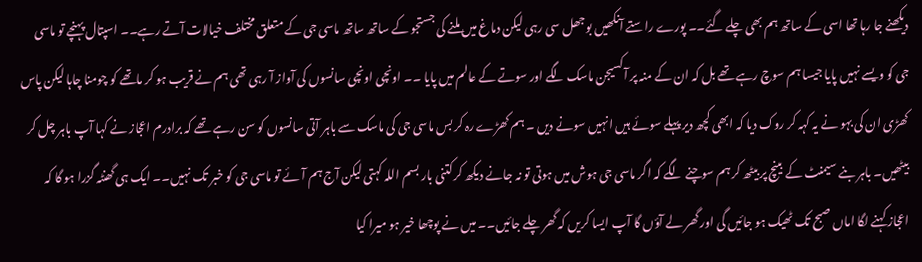دیکھنے جا رہا تھا اسی کے ساتھ ہم بھی چلے گئے۔۔ پورے راستے آنکھیں بوجھل سی رہی لیکن دماغ میں ملنے کی جستجو کے ساتھ ساتھ ماسی جی کے متعلق مختلف خیالات آتے رہے۔۔ اسپتال پہنچے تو ماسی جی کو ویسے نہیں پایا جیسا ہم سوچ رہے تھے بل کہ ان کے منہ پر آکسیجن ماسک لگے اور سوتے کے عالم میں پایا ۔۔ اونچی اونچی سانسوں کی آواز آ رہی تھی ہم نے قریب ہو کر ماتھے کو چومنا چاہا لیکن پاس کھڑی ان کی بہو نے یہ کہہ کر روک دیا کہ ابھی کچھ دیر پہلے سوئے ہیں انہیں سونے دیں ۔ ہم کھڑے رہ کر بس ماسی جی کی ماسک سے باہر آتی سانسوں کو سن رہے تھے کہ برادرم اعجاز نے کہا آپ باہر چل کر بیٹھیں۔ باہر بنے سیمنٹ کے بینچ پر بیٹھ کر ہم سوچنے لگے کہ اگر ماسی جی ہوش میں ہوتی تو نہ جانے دیکھ کر کتنی بار بسم اللہ کہتی لیکن آج ہم آئے تو ماسی جی کو خبر تک نہیں۔۔ ایک ہی گھنٹہ گزرا ہو گا کہ اعجاز کہنے لگا اماں صبح تک ٹھیک ہو جائیں گی اور گھر لے آؤں گا آپ ایسا کریں کہ گھر چلے جائیں۔۔ میں نے پوچھا خیر ہو میرا کیا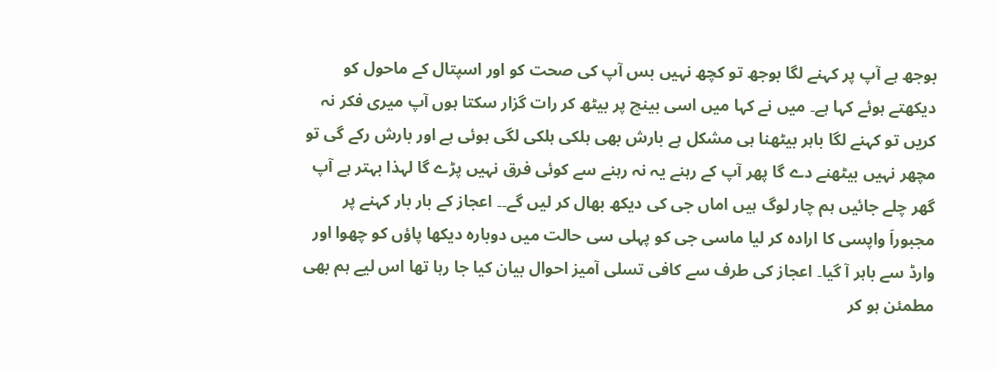بوجھ ہے آپ پر کہنے لگا بوجھ تو کچھ نہیں بس آپ کی صحت کو اور اسپتال کے ماحول کو دیکھتے ہوئے کہا ہے۔ میں نے کہا میں اسی بینچ پر بیٹھ کر رات گزار سکتا ہوں آپ میری فکر نہ کریں تو کہنے لگا باہر بیٹھنا ہی مشکل ہے بارش بھی ہلکی ہلکی لگی ہوئی ہے اور بارش رکے گی تو مچھر نہیں بیٹھنے دے گا پھر آپ کے رہنے یہ نہ رہنے سے کوئی فرق نہیں پڑے گا لہذا بہتر ہے آپ گھر چلے جائیں ہم چار لوگ ہیں اماں جی کی دیکھ بھال کر لیں گے۔۔ اعجاز کے بار بار کہنے پر مجبوراَ واپسی کا ارادہ کر لیا ماسی جی کو پہلی سی حالت میں دوبارہ دیکھا پاؤں کو چھوا اور وارڈ سے باہر آ گیا۔ اعجاز کی طرف سے کافی تسلی آمیز احوال بیان کیا جا رہا تھا اس لیے ہم بھی مطمئن ہو کر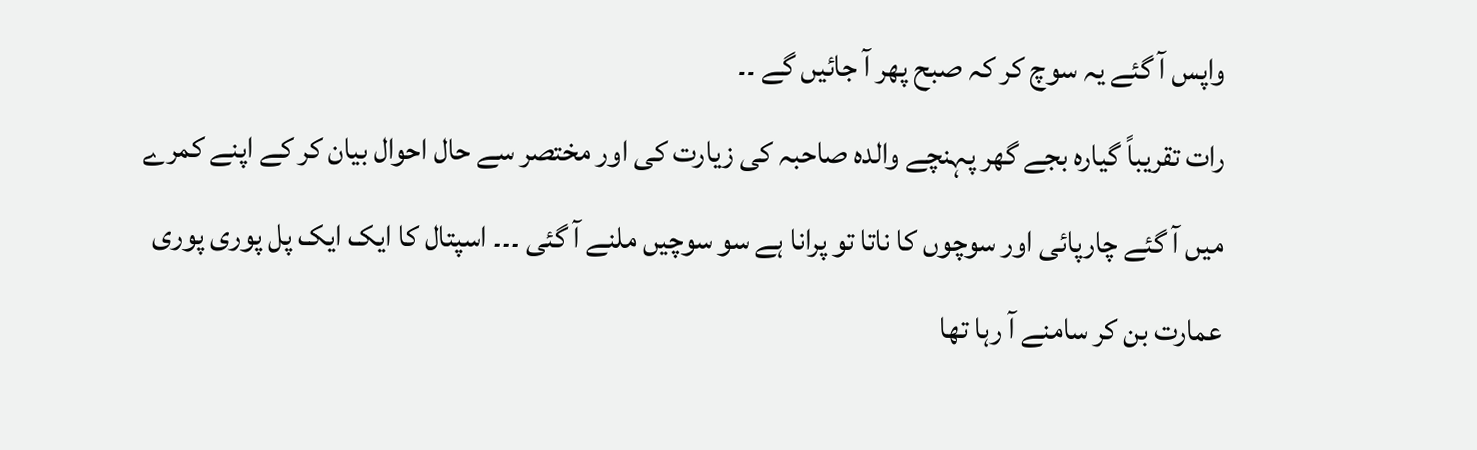واپس آ گئے یہ سوچ کر کہ صبح پھر آ جائیں گے ۔۔
رات تقریباً گیارہ بجے گھر پہنچے والدہ صاحبہ کی زیارت کی اور مختصر سے حال احوال بیان کر کے اپنے کمرے میں آ گئے چارپائی اور سوچوں کا ناتا تو پرانا ہے سو سوچیں ملنے آ گئی ۔۔۔ اسپتال کا ایک ایک پل پوری پوری عمارت بن کر سامنے آ رہا تھا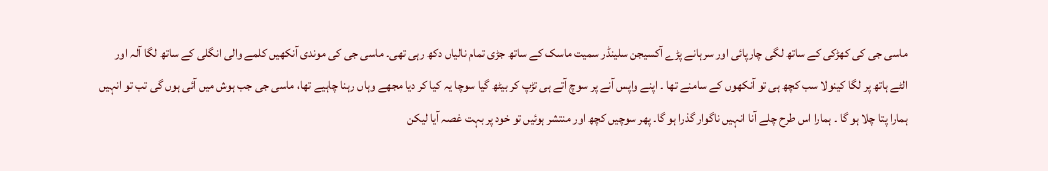ماسی جی کی کھڑکی کے ساتھ لگی چارپائی اور سرہانے پڑے آکسیجن سلینڈر سمیت ماسک کے ساتھ جڑی تمام نالیاں دکھ رہی تھی۔ ماسی جی کی موندی آنکھیں کلمے والی انگلی کے ساتھ لگا آلہ اور الٹے ہاتھ پر لگا کینولا سب کچھ ہی تو آنکھوں کے سامنے تھا ۔ اپنے واپس آنے پر سوچ آتے ہی تڑپ کر بیٹھ گیا سوچا یہ کیا کر دیا مجھے وہاں رہنا چاہیے تھا، ماسی جی جب ہوش میں آئی ہوں گی تب تو انہیں ہمارا پتا چلا ہو گا ۔ ہمارا اس طرح چلے آنا انہیں ناگوار گذرا ہو گا۔ پھر سوچیں کچھ اور منتشر ہوئیں تو خود پر بہت غصہ آیا لیکن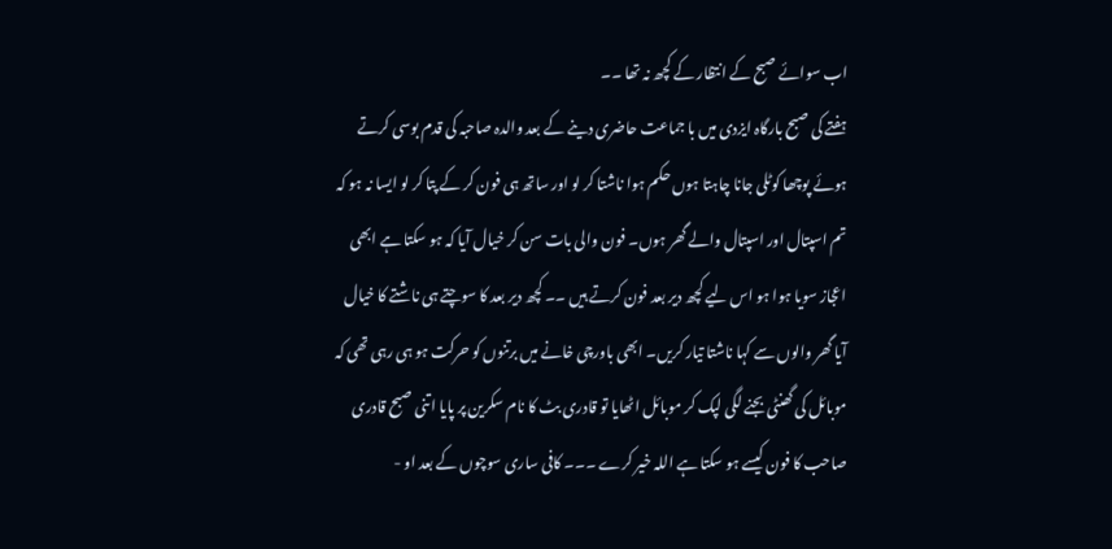اب سوائے صبح کے انتظار کے کچھ نہ تھا ۔۔
ہفتے کی صبح بارگاہ ایزدی میں با جماعت حاضری دینے کے بعد والدہ صاحبہ کی قدم بوسی کرتے ہوئے پوچھا کوٹلی جانا چاہتا ہوں حکم ہوا ناشتا کر لو اور ساتھ ہی فون کر کے پتا کر لو ایسا نہ ہو کہ تم اسپتال اور اسپتال والے گھر ہوں۔ فون والی بات سن کر خیال آیا کہ ہو سکتا ہے ابھی اعجاز سویا ہوا ہو اس لیے کچھ دیر بعد فون کرتے ہیں ۔۔ کچھ دیر بعد کا سوچتے ہی ناشتے کا خیال آیا گھر والوں سے کہا ناشتا تیار کریں۔ ابھی باورچی خانے میں برتنوں کو حرکت ہو ہی رہی تھی کہ موبائل کی گھنٹی بجنے لگی لپک کر موبائل اٹھایا تو قادری بٹ کا نام سکرین پر پایا اتنی صبح قادری صاحب کا فون کیسے ہو سکتا ہے اللہ خیر کرے ۔۔۔ کافی ساری سوچوں کے بعد او -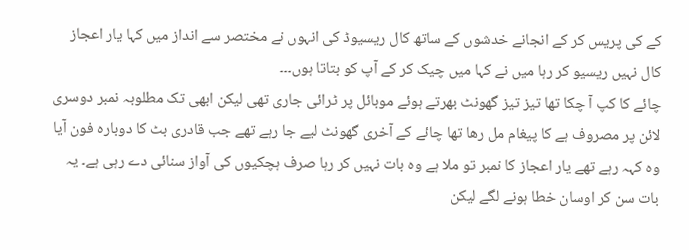کے کی پریس کر کے انجانے خدشوں کے ساتھ کال ریسیوڈ کی انہوں نے مختصر سے انداز میں کہا یار اعجاز کال نہیں ریسیو کر رہا میں نے کہا میں چیک کر کے آپ کو بتاتا ہوں۔۔۔
چائے کا کپ آ چکا تھا تیز تیز گھونٹ بھرتے ہوئے موبائل پر ٹرائی جاری تھی لیکن ابھی تک مطلوبہ نمبر دوسری لائن پر مصروف ہے کا پیغام مل رھا تھا چائے کے آخری گھونٹ لیے جا رہے تھے جب قادری بٹ کا دوبارہ فون آیا وہ کہہ رہے تھے یار اعجاز کا نمبر تو ملا ہے وہ بات نہیں کر رہا صرف ہچکیوں کی آواز سنائی دے رہی ہے۔ یہ بات سن کر اوسان خطا ہونے لگے لیکن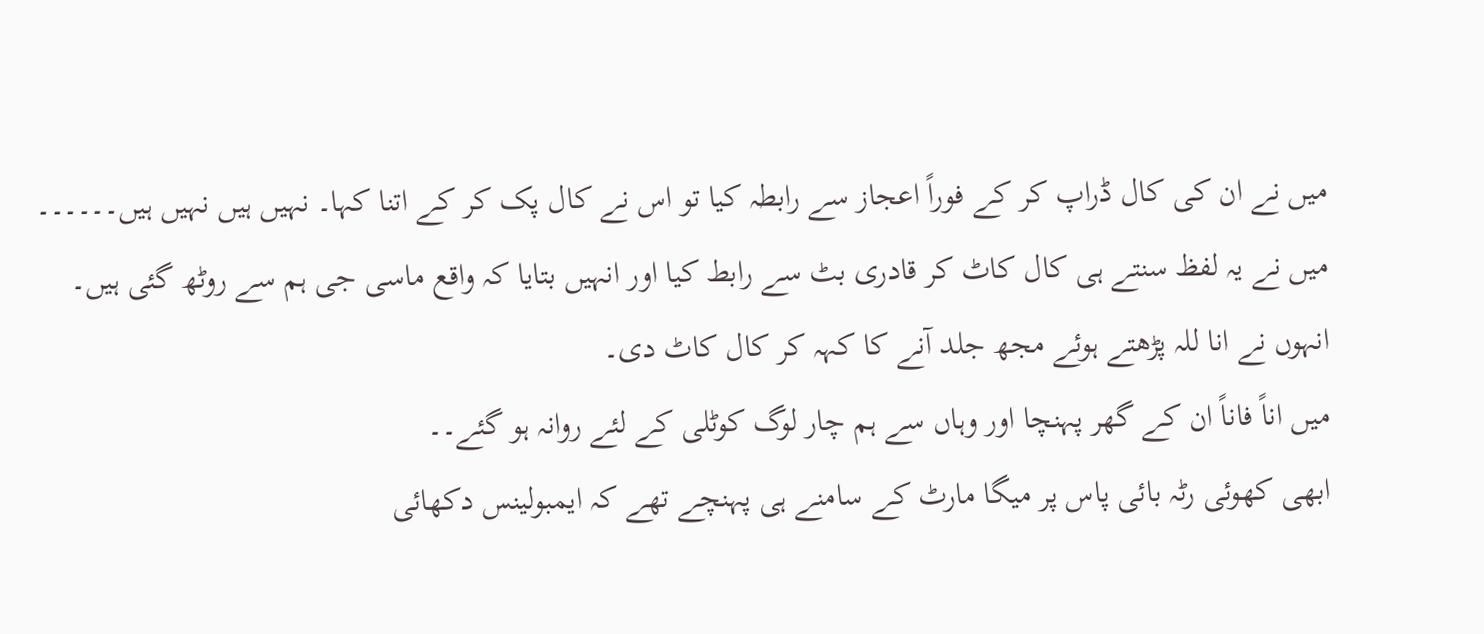میں نے ان کی کال ڈراپ کر کے فوراً اعجاز سے رابطہ کیا تو اس نے کال پک کر کے اتنا کہا۔ نہیں ہیں نہیں ہیں۔۔۔۔۔۔ میں نے یہ لفظ سنتے ہی کال کاٹ کر قادری بٹ سے رابط کیا اور انہیں بتایا کہ واقع ماسی جی ہم سے روٹھ گئی ہیں۔ انہوں نے انا للہ پڑھتے ہوئے مجھ جلد آنے کا کہہ کر کال کاٹ دی۔
میں اناً فاناً ان کے گھر پہنچا اور وہاں سے ہم چار لوگ کوٹلی کے لئے روانہ ہو گئے۔۔
ابھی کھوئی رٹہ بائی پاس پر میگا مارٹ کے سامنے ہی پہنچے تھے کہ ایمبولینس دکھائی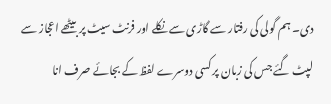دی۔ ہم گولی کی رفتار سے گاڑی سے نکلے اور فرنٹ سیٹ پر بیٹھے اعجاز سے لپٹ گئے جس کی زبان پر کسی دوسرے لفظ کے بجائے صرف انا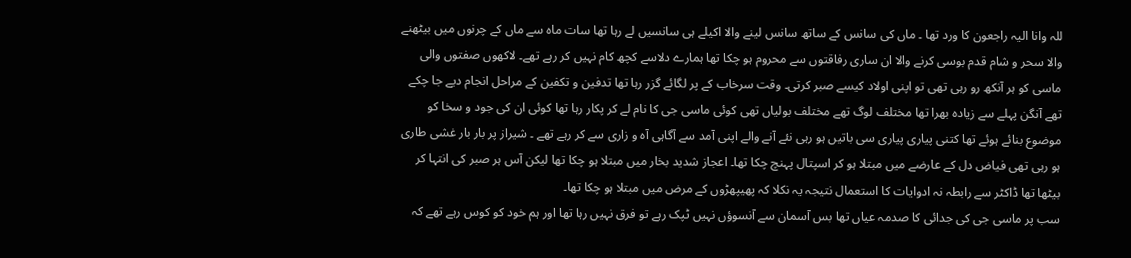للہ وانا الیہ راجعون کا ورد تھا ۔ ماں کی سانس کے ساتھ سانس لینے والا اکیلے ہی سانسیں لے رہا تھا سات ماہ سے ماں کے چرنوں میں بیٹھنے والا سحر و شام قدم بوسی کرنے والا ان ساری رفاقتوں سے محروم ہو چکا تھا ہمارے دلاسے کچھ کام نہیں کر رہے تھے۔ لاکھوں صفتوں والی ماسی کو ہر آنکھ رو رہی تھی تو اپنی اولاد کیسے صبر کرتی۔ وقت سرخاب کے پر لگائے گزر رہا تھا تدفین و تکفین کے مراحل انجام دیے جا چکے تھے آنگن پہلے سے زیادہ بھرا تھا مختلف لوگ تھے مختلف بولیاں تھی کوئی ماسی جی کا نام لے کر پکار رہا تھا کوئی ان کی جود و سخا کو موضوع بنائے ہوئے تھا کتنی پیاری پیاری سی باتیں ہو رہی نئے آنے والے اپنی آمد سے آگاہی آہ و زاری سے کر رہے تھے ۔ شیراز پر بار بار غشی طاری ہو رہی تھی فیاض دل کے عارضے میں مبتلا ہو کر اسپتال پہنچ چکا تھا۔ اعجاز شدید بخار میں مبتلا ہو چکا تھا لیکن آس ہر صبر کی انتہا کر بیٹھا تھا ڈاکٹر سے رابطہ نہ ادوایات کا استعمال نتیجہ یہ نکلا کہ پھیپھڑوں کے مرض میں مبتلا ہو چکا تھا۔
سب پر ماسی جی کی جدائی کا صدمہ عیاں تھا بس آسمان سے آنسوؤں نہیں ٹپک رہے تو فرق نہیں رہا تھا اور ہم خود کو کوس رہے تھے کہ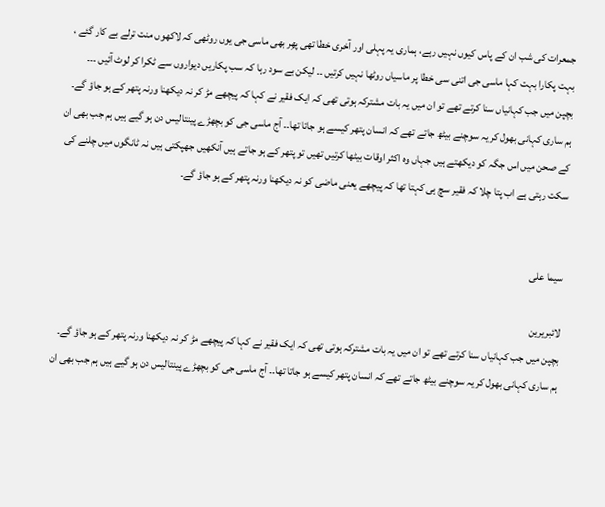جمعرات کی شب ان کے پاس کیوں نہیں رہے، ہماری یہ پہلی اور آخری خطا تھی پھِر بھی ماسی جی یوں روٹھی کہ لاکھوں منت ترلے بے کار گئے ، بہت پکارا بہت کہا ماسی جی اتنی سی خطا پر ماسیاں روٹھا نہیں کرتیں ۔۔ لیکن بے سود رہا کہ سب پکاریں دیواروں سے ٹکرا کر لوٹ آئیں ۔۔۔
بچپن میں جب کہانیاں سنا کرتے تھے تو ان میں یہ بات مشترکہ ہوتی تھی کہ ایک فقیر نے کہا کہ پیچھے مڑ کر نہ دیکھنا ورنہ پتھر کے ہو جاؤ گے۔ ہم ساری کہانی بھول کر یہ سوچنے بیٹھ جاتے تھے کہ انسان پتھر کیسے ہو جاتا تھا۔۔ آج ماسی جی کو بچھڑے پینتالیس دن ہو گیے ہیں ہم جب بھی ان کے صحن میں اس جگہ کو دیکھتے ہیں جہاں وہ اکثر اوقات بیٹھا کرتیں تھیں تو پتھر کے ہو جاتے ہیں آنکھیں جھپکتی ہیں نہ ٹانگوں میں چلنے کی سکت رہتی ہے اب پتا چلا کہ فقیر سچ ہی کہتا تھا کہ پیچھے یعنی ماضی کو نہ دیکھنا ورنہ پتھر کے ہو جاؤ گے۔


سیما علی

لائبریرین
بچپن میں جب کہانیاں سنا کرتے تھے تو ان میں یہ بات مشترکہ ہوتی تھی کہ ایک فقیر نے کہا کہ پیچھے مڑ کر نہ دیکھنا ورنہ پتھر کے ہو جاؤ گے۔ ہم ساری کہانی بھول کر یہ سوچنے بیٹھ جاتے تھے کہ انسان پتھر کیسے ہو جاتا تھا۔۔ آج ماسی جی کو بچھڑے پینتالیس دن ہو گیے ہیں ہم جب بھی ان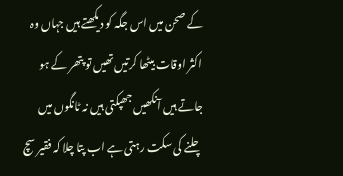کے صحن میں اس جگہ کو دیکھتے ہیں جہاں وہ اکثر اوقات بیٹھا کرتیں تھیں تو پتھر کے ہو جاتے ہیں آنکھیں جھپکتی ہیں نہ ٹانگوں میں چلنے کی سکت رہتی ہے اب پتا چلا کہ فقیر سچ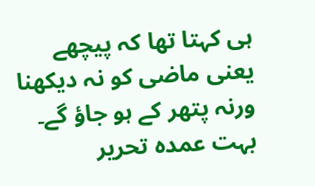ہی کہتا تھا کہ پیچھے یعنی ماضی کو نہ دیکھنا ورنہ پتھر کے ہو جاؤ گے۔
بہت عمدہ تحریر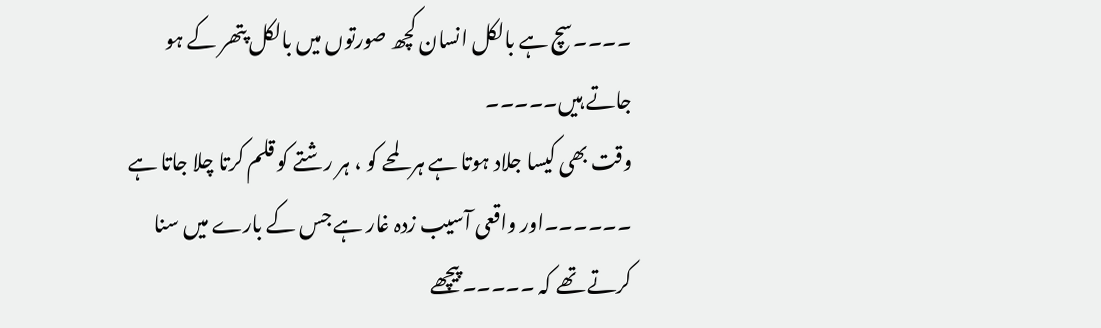۔۔۔۔سچ ہے بالکل انسان کچھ صورتوں میں بالکل پتھر کے ہو جاتے ہیں۔۔۔۔۔
وقت بھی کیسا جلاد ہوتا ہے ہر لمحے کو ، ہر رشتے کو قلم کرتا چلا جاتا ہے ۔۔۔۔۔۔اور واقعی آسیب زدہ غار ہے جس کے بارے میں سنا کرتے تھے کہ ۔۔۔۔۔پیچھے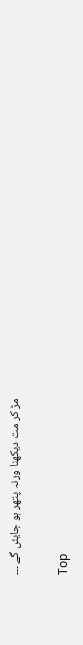مڑ کر مت دیکھنا ورنہ پتھر ہو جایئں گے ۔۔۔

Top